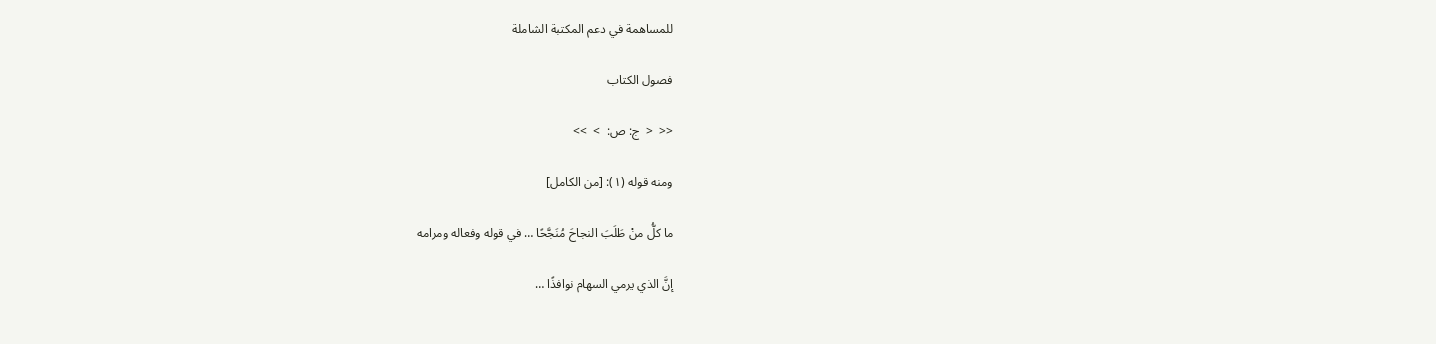للمساهمة في دعم المكتبة الشاملة

فصول الكتاب

<<  <  ج: ص:  >  >>

ومنه قوله (١): [من الكامل]

ما كلُّ منْ طَلَبَ النجاحَ مُنَجَّحًا … في قوله وفعاله ومرامه

إنَّ الذي يرمي السهام نوافذًا …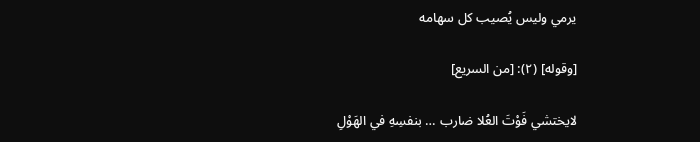يرمي وليس يُصيب كل سهامه

[وقوله] (٢): [من السريع]

لايختشي فَوْتَ العُلا ضارب … بنفسِهِ في الهَوْلِ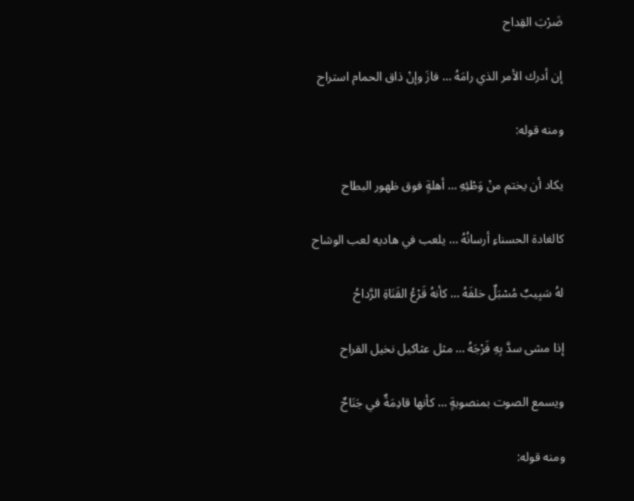ضَرْبَ القِداح

إن أدرك الأمر الذي رامَهُ … فازَ وإنْ ذاق الحمام استراح

ومنه قوله:

يكاد أن يختم منْ وَطْئِهِ … أهلةٍ فوق ظهور البطاح

كالغادة الحسناءِ أرسانُهُ … يلعب في هاديه لعب الوشاح

لهُ سَبِيبٌ مُسْبَلٌ خلفَهُ … كأنهُ قَرْعُ القَنَاةِ الرَّداحُ

إذا مشى سدَّ بِهِ فَرْجَهُ … مثل عثاكيل نخيل القراح

ويسمع الصوت بمنصوبةٍ … كأنها قادِمَةٌ في جَنَاحٌ

ومنه قوله: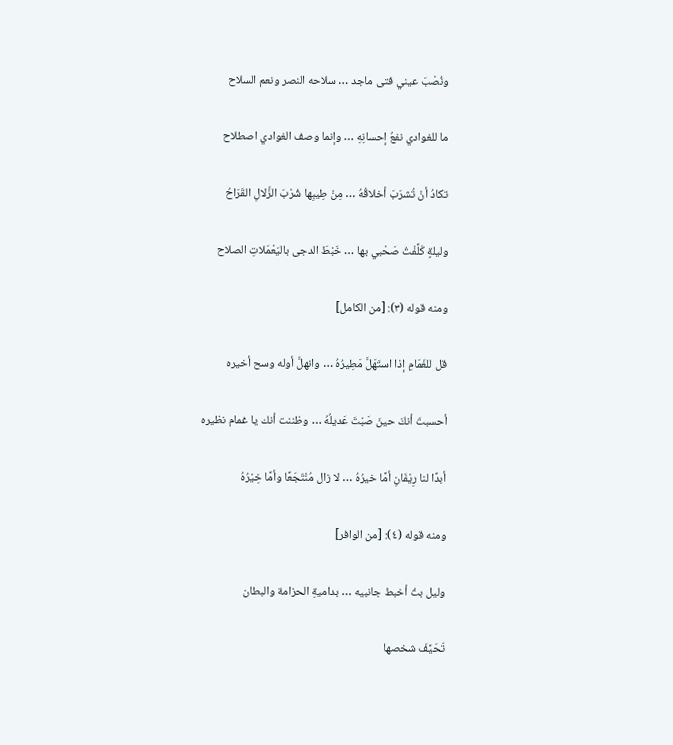ونُصْبَ عيني فتى ماجد … سلاحه النصر ونعم السلاح

ما للغوادي نفعُ إحسانِهِ … وإنما وصف الغوادي اصطلاح

تكادُ أنْ تُشرَبَ أخلاقُهُ … مِنْ طِيبِها شُرْبَ الزَّلالِ القَرَاحُ

وليلةٍ كَلَّفْتُ صَحْبي بها … خَبْطَ الدجى باليَعْمَلاتِ الصلاح

ومنه قوله (٣): [من الكامل]

قل للغَمَامِ إذا استَهَلَّ مَطِيرُهُ … وانهلَّ أوله وسح أخيره

أحسبتَ أنكَ حينَ صَبْتَ عَديلُهُ … وظننت أنك يا غمام نظيره

أبدًا لنا رِيْفَانِ أمَّا خيرُهُ … لا زال مُنْتَجَعًا وأمَّا خِيْرُهُ

ومنه قوله (٤): [من الوافر]

وليل بتُ أخبط جانبيه … بداميةِ الحزامة والبطان

تَحَيَّفَ شخصها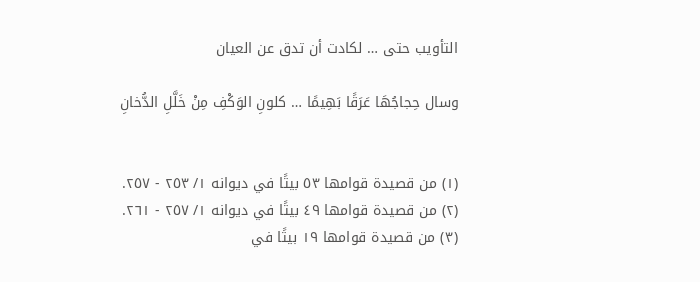التأويب حتى … لكادت أن تدق عن العيان

وسال حِجاجُهَا عَرَقًا بَهِيمًا … كلونِ الوَكْفِ مِنْ خَلَّلِ الدُّخانِ


(١) من قصيدة قوامها ٥٣ بيتًا في ديوانه ١/ ٢٥٣ - ٢٥٧.
(٢) من قصيدة قوامها ٤٩ بيتًا في ديوانه ١/ ٢٥٧ - ٢٦١.
(٣) من قصيدة قوامها ١٩ بيتًا في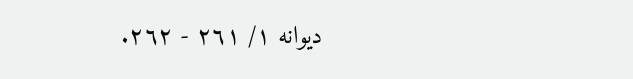ديوانه ١/ ٢٦١ - ٢٦٢.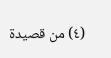(٤) من قصيدة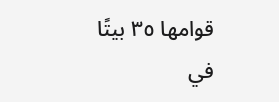قوامها ٣٥ بيتًا في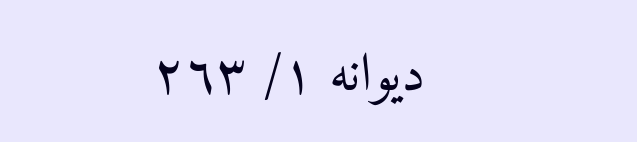ديوانه ١/ ٢٦٣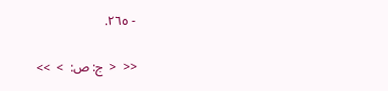- ٢٦٥.

<<  <  ج: ص:  >  >>